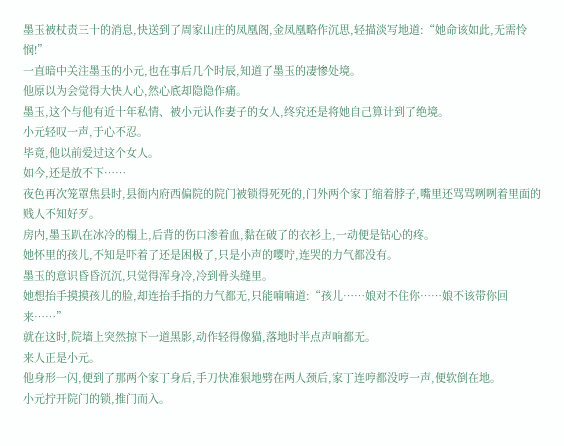墨玉被杖责三十的消息,快送到了周家山庄的凤凰阁,金凤凰略作沉思,轻描淡写地道:“她命该如此,无需怜悯!”
一直暗中关注墨玉的小元,也在事后几个时辰,知道了墨玉的凄惨处境。
他原以为会觉得大快人心,然心底却隐隐作痛。
墨玉,这个与他有近十年私情、被小元认作妻子的女人,终究还是将她自己算计到了绝境。
小元轻叹一声,于心不忍。
毕竟,他以前爱过这个女人。
如今,还是放不下……
夜色再次笼罩焦县时,县衙内府西偏院的院门被锁得死死的,门外两个家丁缩着脖子,嘴里还骂骂咧咧着里面的贱人不知好歹。
房内,墨玉趴在冰冷的榻上,后背的伤口渗着血,黏在破了的衣衫上,一动便是钻心的疼。
她怀里的孩儿,不知是吓着了还是困极了,只是小声的嘤咛,连哭的力气都没有。
墨玉的意识昏昏沉沉,只觉得浑身冷,冷到骨头缝里。
她想抬手摸摸孩儿的脸,却连抬手指的力气都无,只能喃喃道:“孩儿……娘对不住你……娘不该带你回来……”
就在这时,院墙上突然掠下一道黑影,动作轻得像猫,落地时半点声响都无。
来人正是小元。
他身形一闪,便到了那两个家丁身后,手刀快准狠地劈在两人颈后,家丁连哼都没哼一声,便软倒在地。
小元拧开院门的锁,推门而入。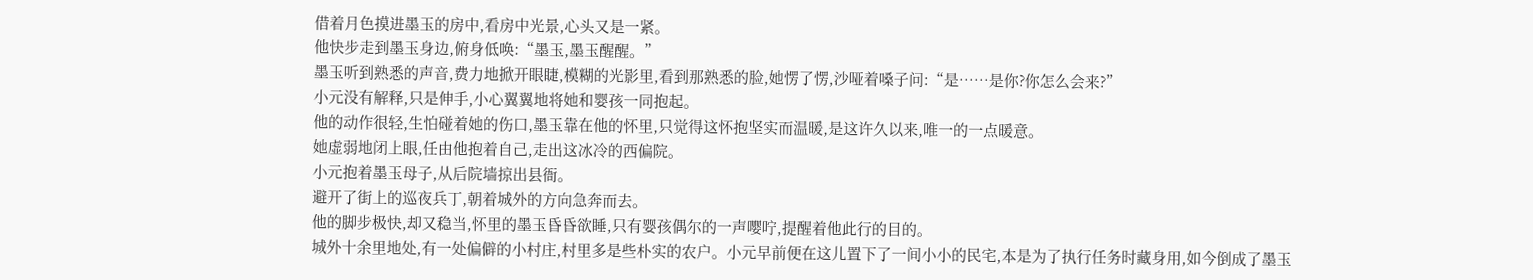借着月色摸进墨玉的房中,看房中光景,心头又是一紧。
他快步走到墨玉身边,俯身低唤:“墨玉,墨玉醒醒。”
墨玉听到熟悉的声音,费力地掀开眼睫,模糊的光影里,看到那熟悉的脸,她愣了愣,沙哑着嗓子问:“是……是你?你怎么会来?”
小元没有解释,只是伸手,小心翼翼地将她和婴孩一同抱起。
他的动作很轻,生怕碰着她的伤口,墨玉靠在他的怀里,只觉得这怀抱坚实而温暖,是这许久以来,唯一的一点暖意。
她虚弱地闭上眼,任由他抱着自己,走出这冰冷的西偏院。
小元抱着墨玉母子,从后院墙掠出县衙。
避开了街上的巡夜兵丁,朝着城外的方向急奔而去。
他的脚步极快,却又稳当,怀里的墨玉昏昏欲睡,只有婴孩偶尔的一声嘤咛,提醒着他此行的目的。
城外十余里地处,有一处偏僻的小村庄,村里多是些朴实的农户。小元早前便在这儿置下了一间小小的民宅,本是为了执行任务时藏身用,如今倒成了墨玉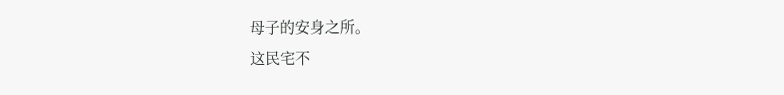母子的安身之所。
这民宅不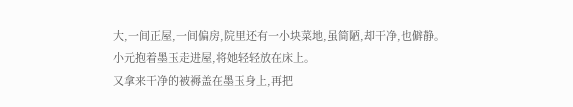大,一间正屋,一间偏房,院里还有一小块菜地,虽简陋,却干净,也僻静。
小元抱着墨玉走进屋,将她轻轻放在床上。
又拿来干净的被褥盖在墨玉身上,再把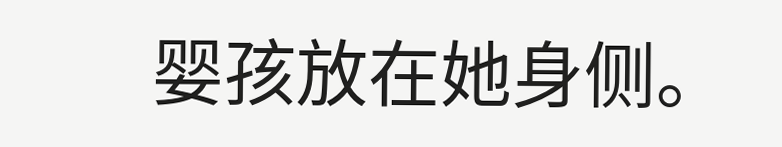婴孩放在她身侧。